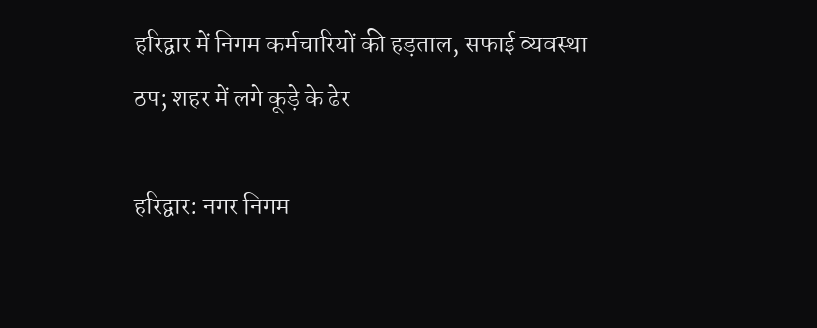हरिद्वार में निगम कर्मचारियों की हड़ताल, सफाई व्यवस्था ठप; शहर में लगे कूड़े के ढेर

हरिद्वार: नगर निगम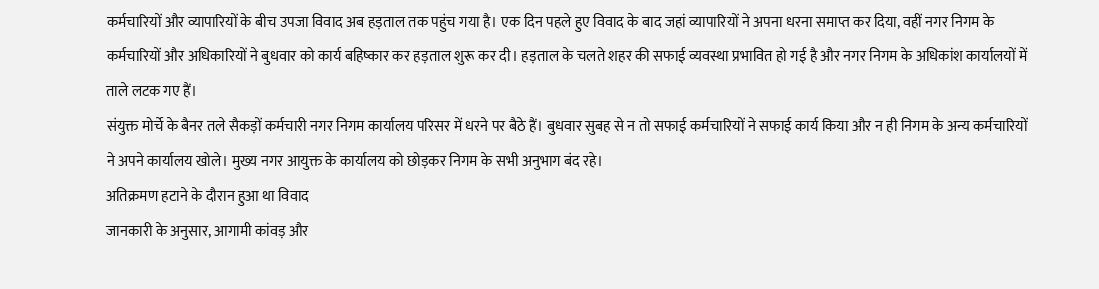कर्मचारियों और व्यापारियों के बीच उपजा विवाद अब हड़ताल तक पहुंच गया है। एक दिन पहले हुए विवाद के बाद जहां व्यापारियों ने अपना धरना समाप्त कर दिया, वहीं नगर निगम के कर्मचारियों और अधिकारियों ने बुधवार को कार्य बहिष्कार कर हड़ताल शुरू कर दी। हड़ताल के चलते शहर की सफाई व्यवस्था प्रभावित हो गई है और नगर निगम के अधिकांश कार्यालयों में ताले लटक गए हैं।
संयुक्त मोर्चे के बैनर तले सैकड़ों कर्मचारी नगर निगम कार्यालय परिसर में धरने पर बैठे हैं। बुधवार सुबह से न तो सफाई कर्मचारियों ने सफाई कार्य किया और न ही निगम के अन्य कर्मचारियों ने अपने कार्यालय खोले। मुख्य नगर आयुक्त के कार्यालय को छोड़कर निगम के सभी अनुभाग बंद रहे।
अतिक्रमण हटाने के दौरान हुआ था विवाद
जानकारी के अनुसार, आगामी कांवड़ और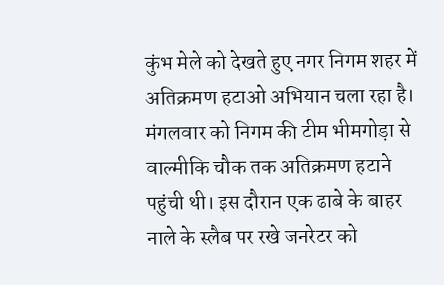कुंभ मेले को देखते हुए नगर निगम शहर में अतिक्रमण हटाओ अभियान चला रहा है। मंगलवार को निगम की टीम भीमगोड़ा से वाल्मीकि चौक तक अतिक्रमण हटाने पहुंची थी। इस दौरान एक ढाबे के बाहर नाले के स्लैब पर रखे जनरेटर को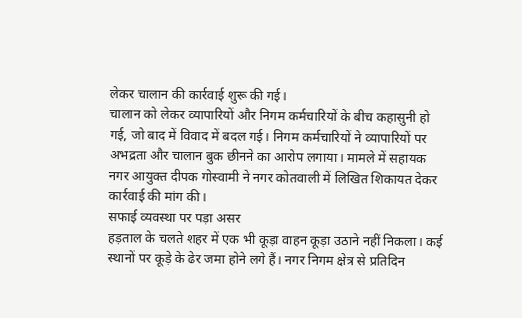लेकर चालान की कार्रवाई शुरू की गई।
चालान को लेकर व्यापारियों और निगम कर्मचारियों के बीच कहासुनी हो गई, जो बाद में विवाद में बदल गई। निगम कर्मचारियों ने व्यापारियों पर अभद्रता और चालान बुक छीनने का आरोप लगाया। मामले में सहायक नगर आयुक्त दीपक गोस्वामी ने नगर कोतवाली में लिखित शिकायत देकर कार्रवाई की मांग की।
सफाई व्यवस्था पर पड़ा असर
हड़ताल के चलते शहर में एक भी कूड़ा वाहन कूड़ा उठाने नहीं निकला। कई स्थानों पर कूड़े के ढेर जमा होने लगे हैं। नगर निगम क्षेत्र से प्रतिदिन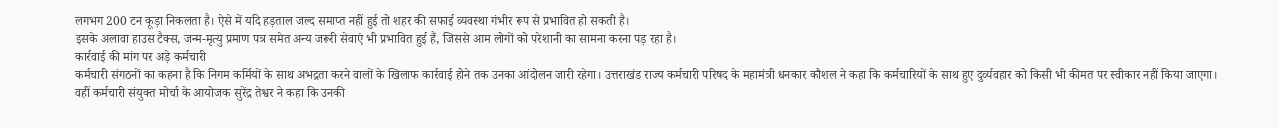लगभग 200 टन कूड़ा निकलता है। ऐसे में यदि हड़ताल जल्द समाप्त नहीं हुई तो शहर की सफाई व्यवस्था गंभीर रूप से प्रभावित हो सकती है।
इसके अलावा हाउस टैक्स, जन्म-मृत्यु प्रमाण पत्र समेत अन्य जरूरी सेवाएं भी प्रभावित हुई हैं, जिससे आम लोगों को परेशानी का सामना करना पड़ रहा है।
कार्रवाई की मांग पर अड़े कर्मचारी
कर्मचारी संगठनों का कहना है कि निगम कर्मियों के साथ अभद्रता करने वालों के खिलाफ कार्रवाई होने तक उनका आंदोलन जारी रहेगा। उत्तराखंड राज्य कर्मचारी परिषद के महामंत्री धनकार कौशल ने कहा कि कर्मचारियों के साथ हुए दुर्व्यवहार को किसी भी कीमत पर स्वीकार नहीं किया जाएगा।
वहीं कर्मचारी संयुक्त मोर्चा के आयोजक सुरेंद्र तेश्वर ने कहा कि उनकी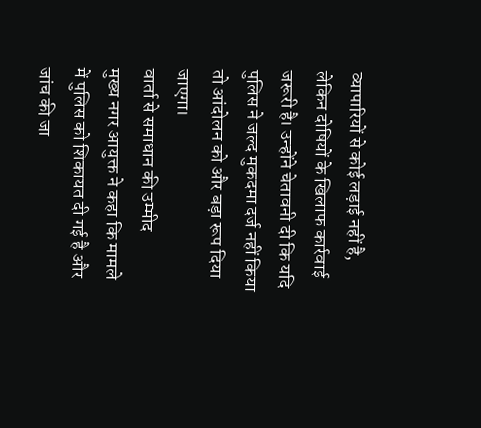व्यापारियों से कोई लड़ाई नहीं है, लेकिन दोषियों के खिलाफ कार्रवाई जरूरी है। उन्होंने चेतावनी दी कि यदि पुलिस ने जल्द मुकदमा दर्ज नहीं किया तो आंदोलन को और बड़ा रूप दिया जाएगा।
वार्ता से समाधान की उम्मीद
मुख्य नगर आयुक्त ने कहा कि मामले में पुलिस को शिकायत दी गई है और जांच की जा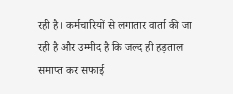रही है। कर्मचारियों से लगातार वार्ता की जा रही है और उम्मीद है कि जल्द ही हड़ताल समाप्त कर सफाई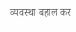व्यवस्था बहाल कर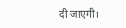दी जाएगी।